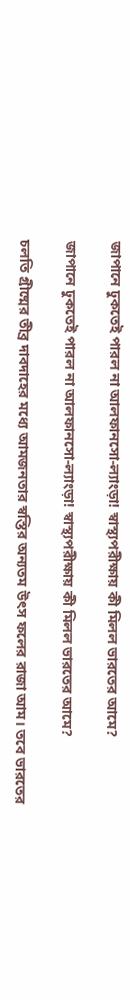জাপানে ঢুকতেই পারল না আলফানসো-ল্যাংড়া! স্বাস্থ্যপরীক্ষায় কী মিলল ভারতের আমে?

জাপানে ঢুকতেই পারল না আলফানসো-ল্যাংড়া! স্বাস্থ্যপরীক্ষায় কী মিলল ভারতের আমে?

চলতি গ্রীষ্মের তীব্র দাবদাহের মধ্যে আমজনতার স্বস্তির অন্যতম উৎস ফলের রাজা আম। তবে ভারতের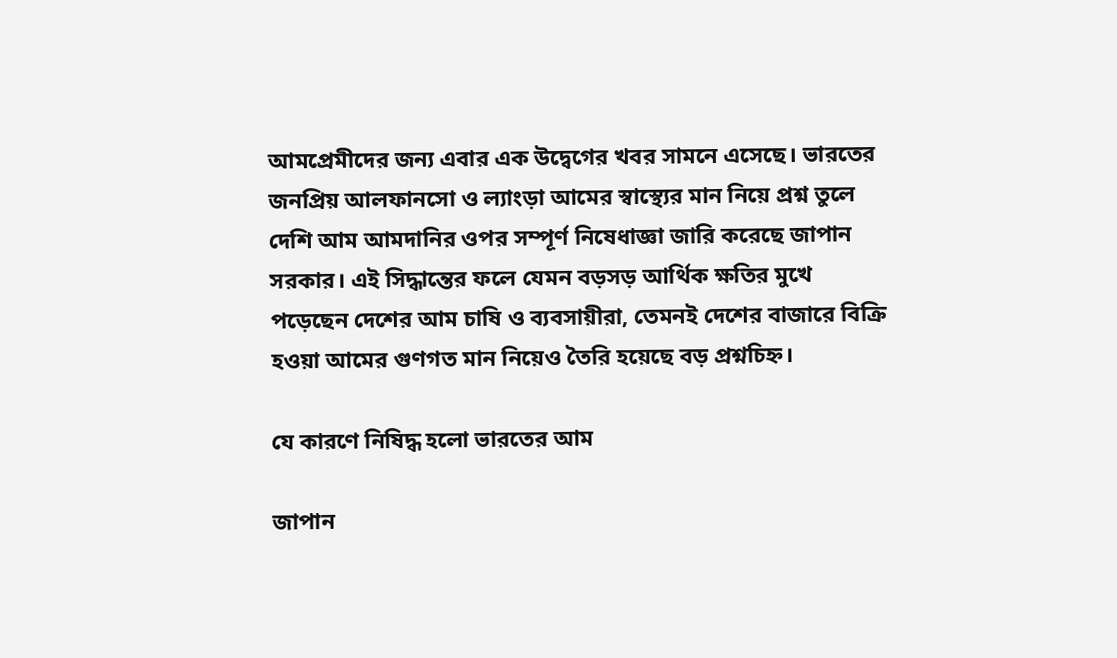আমপ্রেমীদের জন্য এবার এক উদ্বেগের খবর সামনে এসেছে। ভারতের জনপ্রিয় আলফানসো ও ল্যাংড়া আমের স্বাস্থ্যের মান নিয়ে প্রশ্ন তুলে দেশি আম আমদানির ওপর সম্পূর্ণ নিষেধাজ্ঞা জারি করেছে জাপান সরকার। এই সিদ্ধান্তের ফলে যেমন বড়সড় আর্থিক ক্ষতির মুখে পড়েছেন দেশের আম চাষি ও ব্যবসায়ীরা, তেমনই দেশের বাজারে বিক্রি হওয়া আমের গুণগত মান নিয়েও তৈরি হয়েছে বড় প্রশ্নচিহ্ন।

যে কারণে নিষিদ্ধ হলো ভারতের আম

জাপান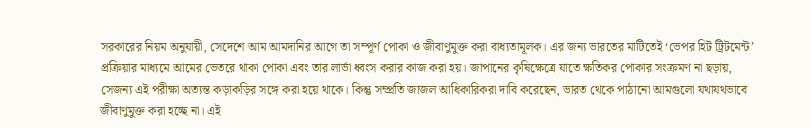সরকারের নিয়ম অনুযায়ী, সেদেশে আম আমদানির আগে তা সম্পূর্ণ পোকা ও জীবাণুমুক্ত করা বাধ্যতামূলক। এর জন্য ভারতের মাটিতেই ‘ভেপর হিট ট্রিটমেন্ট’ প্রক্রিয়ার মাধ্যমে আমের ভেতরে থাকা পোকা এবং তার লার্ভা ধ্বংস করার কাজ করা হয়। জাপানের কৃষিক্ষেত্রে যাতে ক্ষতিকর পোকার সংক্রমণ না ছড়ায়, সেজন্য এই পরীক্ষা অত্যন্ত কড়াকড়ির সঙ্গে করা হয়ে থাকে। কিন্তু সম্প্রতি জাজল আধিকারিকরা দাবি করেছেন, ভারত থেকে পাঠানো আমগুলো যথাযথভাবে জীবাণুমুক্ত করা হচ্ছে না। এই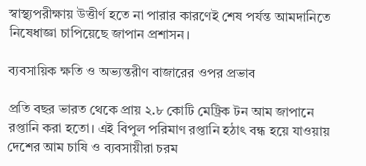স্বাস্থ্যপরীক্ষায় উত্তীর্ণ হতে না পারার কারণেই শেষ পর্যন্ত আমদানিতে নিষেধাজ্ঞা চাপিয়েছে জাপান প্রশাসন।

ব্যবসায়িক ক্ষতি ও অভ্যন্তরীণ বাজারের ওপর প্রভাব

প্রতি বছর ভারত থেকে প্রায় ২.৮ কোটি মেট্রিক টন আম জাপানে রপ্তানি করা হতো। এই বিপুল পরিমাণ রপ্তানি হঠাৎ বন্ধ হয়ে যাওয়ায় দেশের আম চাষি ও ব্যবসায়ীরা চরম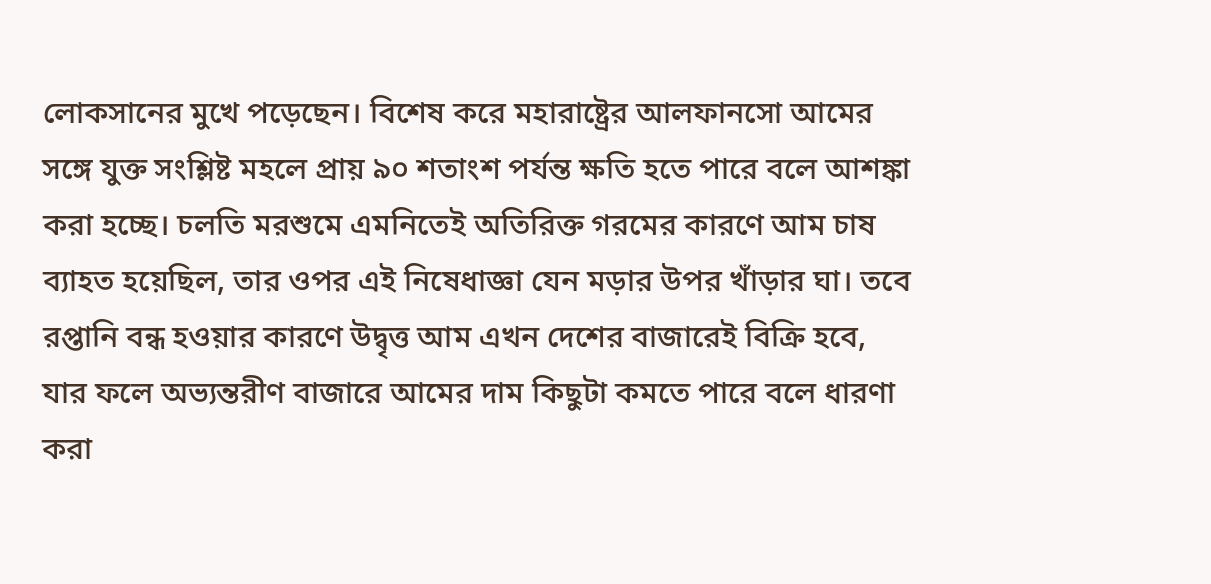লোকসানের মুখে পড়েছেন। বিশেষ করে মহারাষ্ট্রের আলফানসো আমের সঙ্গে যুক্ত সংশ্লিষ্ট মহলে প্রায় ৯০ শতাংশ পর্যন্ত ক্ষতি হতে পারে বলে আশঙ্কা করা হচ্ছে। চলতি মরশুমে এমনিতেই অতিরিক্ত গরমের কারণে আম চাষ ব্যাহত হয়েছিল, তার ওপর এই নিষেধাজ্ঞা যেন মড়ার উপর খাঁড়ার ঘা। তবে রপ্তানি বন্ধ হওয়ার কারণে উদ্বৃত্ত আম এখন দেশের বাজারেই বিক্রি হবে, যার ফলে অভ্যন্তরীণ বাজারে আমের দাম কিছুটা কমতে পারে বলে ধারণা করা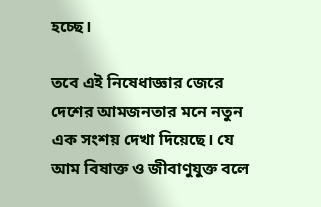হচ্ছে।

তবে এই নিষেধাজ্ঞার জেরে দেশের আমজনতার মনে নতুন এক সংশয় দেখা দিয়েছে। যে আম বিষাক্ত ও জীবাণুযুক্ত বলে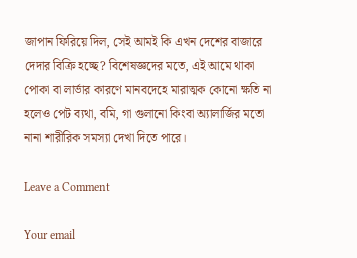জাপান ফিরিয়ে দিল, সেই আমই কি এখন দেশের বাজারে দেদার বিক্রি হচ্ছে? বিশেষজ্ঞদের মতে, এই আমে থাকা পোকা বা লার্ভার কারণে মানবদেহে মারাত্মক কোনো ক্ষতি না হলেও পেট ব্যথা, বমি, গা গুলানো কিংবা অ্যালার্জির মতো নানা শারীরিক সমস্যা দেখা দিতে পারে।

Leave a Comment

Your email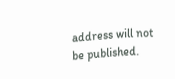address will not be published.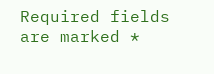Required fields are marked *